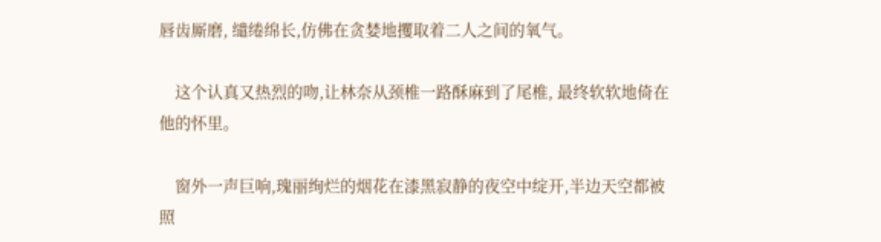唇齿厮磨, 缱绻绵长,仿佛在贪婪地攫取着二人之间的氧气。

    这个认真又热烈的吻,让林奈从颈椎一路酥麻到了尾椎, 最终软软地倚在他的怀里。

    窗外一声巨响,瑰丽绚烂的烟花在漆黑寂静的夜空中绽开,半边天空都被照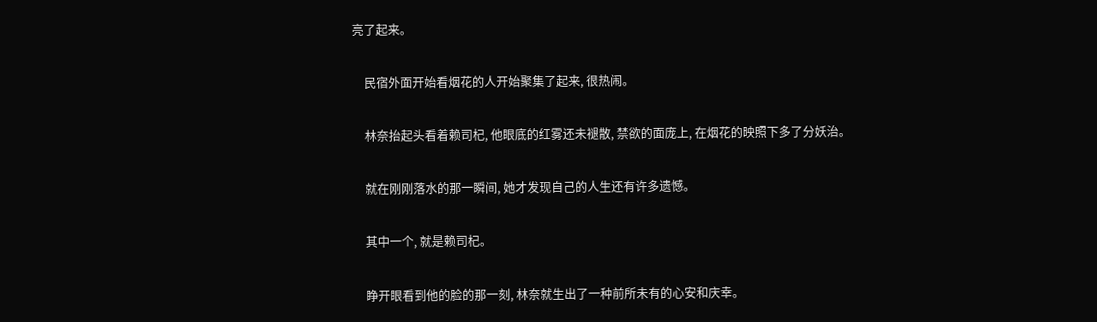亮了起来。

    民宿外面开始看烟花的人开始聚集了起来, 很热闹。

    林奈抬起头看着赖司杞, 他眼底的红雾还未褪散, 禁欲的面庞上, 在烟花的映照下多了分妖治。

    就在刚刚落水的那一瞬间, 她才发现自己的人生还有许多遗憾。

    其中一个, 就是赖司杞。

    睁开眼看到他的脸的那一刻, 林奈就生出了一种前所未有的心安和庆幸。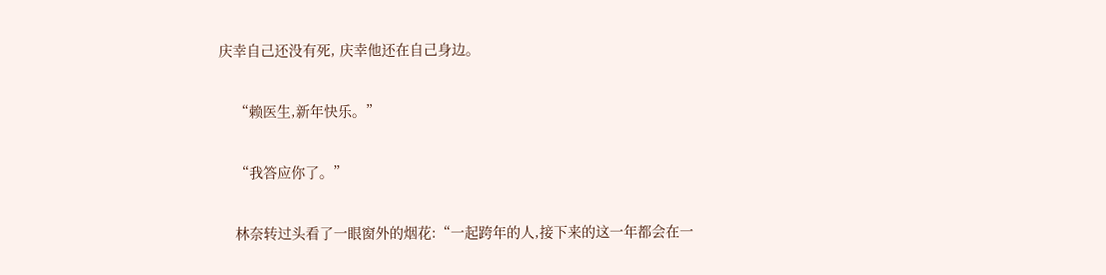庆幸自己还没有死, 庆幸他还在自己身边。

    “赖医生,新年快乐。”

    “我答应你了。”

    林奈转过头看了一眼窗外的烟花:“一起跨年的人,接下来的这一年都会在一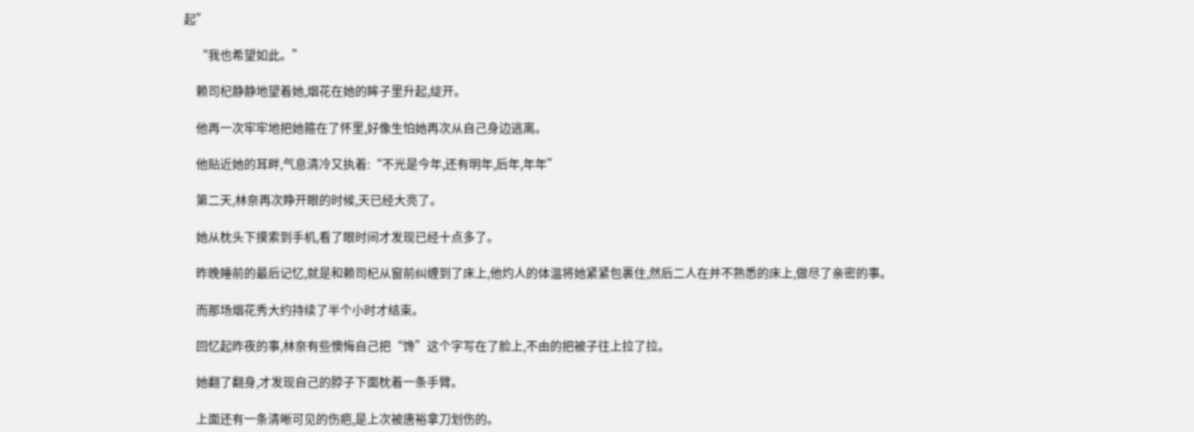起”

    “我也希望如此。”

    赖司杞静静地望着她,烟花在她的眸子里升起,绽开。

    他再一次牢牢地把她箍在了怀里,好像生怕她再次从自己身边逃离。

    他贴近她的耳畔,气息清冷又执着:“不光是今年,还有明年,后年,年年”

    第二天,林奈再次睁开眼的时候,天已经大亮了。

    她从枕头下摸索到手机,看了眼时间才发现已经十点多了。

    昨晚睡前的最后记忆,就是和赖司杞从窗前纠缠到了床上,他灼人的体温将她紧紧包裹住,然后二人在并不熟悉的床上,做尽了亲密的事。

    而那场烟花秀大约持续了半个小时才结束。

    回忆起昨夜的事,林奈有些懊悔自己把“馋”这个字写在了脸上,不由的把被子往上拉了拉。

    她翻了翻身,才发现自己的脖子下面枕着一条手臂。

    上面还有一条清晰可见的伤疤,是上次被唐裕拿刀划伤的。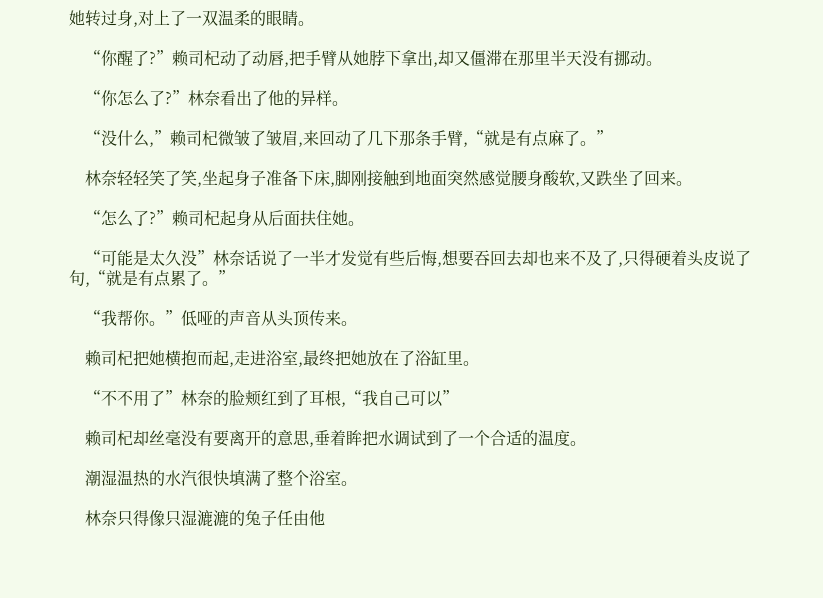她转过身,对上了一双温柔的眼睛。

    “你醒了?”赖司杞动了动唇,把手臂从她脖下拿出,却又僵滞在那里半天没有挪动。

    “你怎么了?”林奈看出了他的异样。

    “没什么,”赖司杞微皱了皱眉,来回动了几下那条手臂,“就是有点麻了。”

    林奈轻轻笑了笑,坐起身子准备下床,脚刚接触到地面突然感觉腰身酸软,又跌坐了回来。

    “怎么了?”赖司杞起身从后面扶住她。

    “可能是太久没”林奈话说了一半才发觉有些后悔,想要吞回去却也来不及了,只得硬着头皮说了句,“就是有点累了。”

    “我帮你。”低哑的声音从头顶传来。

    赖司杞把她横抱而起,走进浴室,最终把她放在了浴缸里。

    “不不用了”林奈的脸颊红到了耳根,“我自己可以”

    赖司杞却丝毫没有要离开的意思,垂着眸把水调试到了一个合适的温度。

    潮湿温热的水汽很快填满了整个浴室。

    林奈只得像只湿漉漉的兔子任由他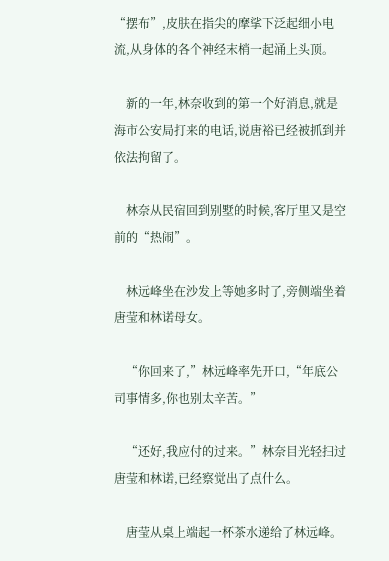“摆布”,皮肤在指尖的摩挲下泛起细小电流,从身体的各个神经末梢一起涌上头顶。

    新的一年,林奈收到的第一个好消息,就是海市公安局打来的电话,说唐裕已经被抓到并依法拘留了。

    林奈从民宿回到别墅的时候,客厅里又是空前的“热闹”。

    林远峰坐在沙发上等她多时了,旁侧端坐着唐莹和林诺母女。

    “你回来了,”林远峰率先开口,“年底公司事情多,你也别太辛苦。”

    “还好,我应付的过来。”林奈目光轻扫过唐莹和林诺,已经察觉出了点什么。

    唐莹从桌上端起一杯茶水递给了林远峰。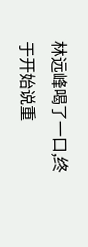林远峰喝了一口,终于开始说重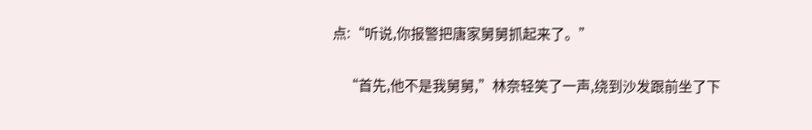点:“听说,你报警把唐家舅舅抓起来了。”

    “首先,他不是我舅舅,”林奈轻笑了一声,绕到沙发跟前坐了下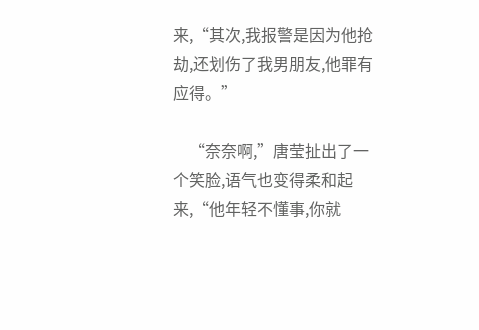来,“其次,我报警是因为他抢劫,还划伤了我男朋友,他罪有应得。”

    “奈奈啊,”唐莹扯出了一个笑脸,语气也变得柔和起来,“他年轻不懂事,你就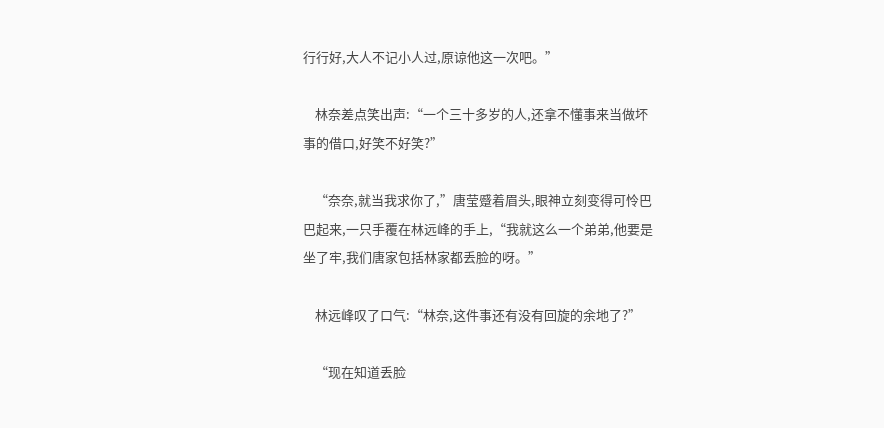行行好,大人不记小人过,原谅他这一次吧。”

    林奈差点笑出声:“一个三十多岁的人,还拿不懂事来当做坏事的借口,好笑不好笑?”

    “奈奈,就当我求你了,”唐莹蹙着眉头,眼神立刻变得可怜巴巴起来,一只手覆在林远峰的手上,“我就这么一个弟弟,他要是坐了牢,我们唐家包括林家都丢脸的呀。”

    林远峰叹了口气:“林奈,这件事还有没有回旋的余地了?”

    “现在知道丢脸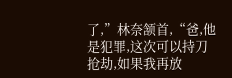了,”林奈颔首,“爸,他是犯罪,这次可以持刀抢劫,如果我再放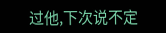过他,下次说不定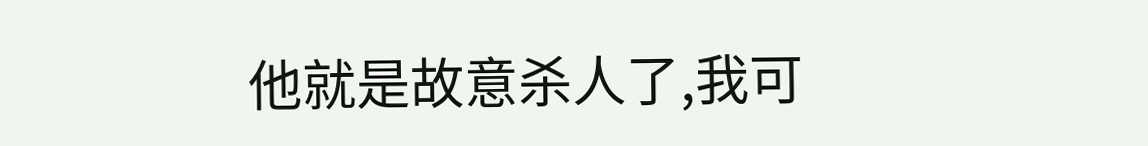他就是故意杀人了,我可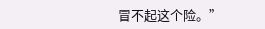冒不起这个险。”